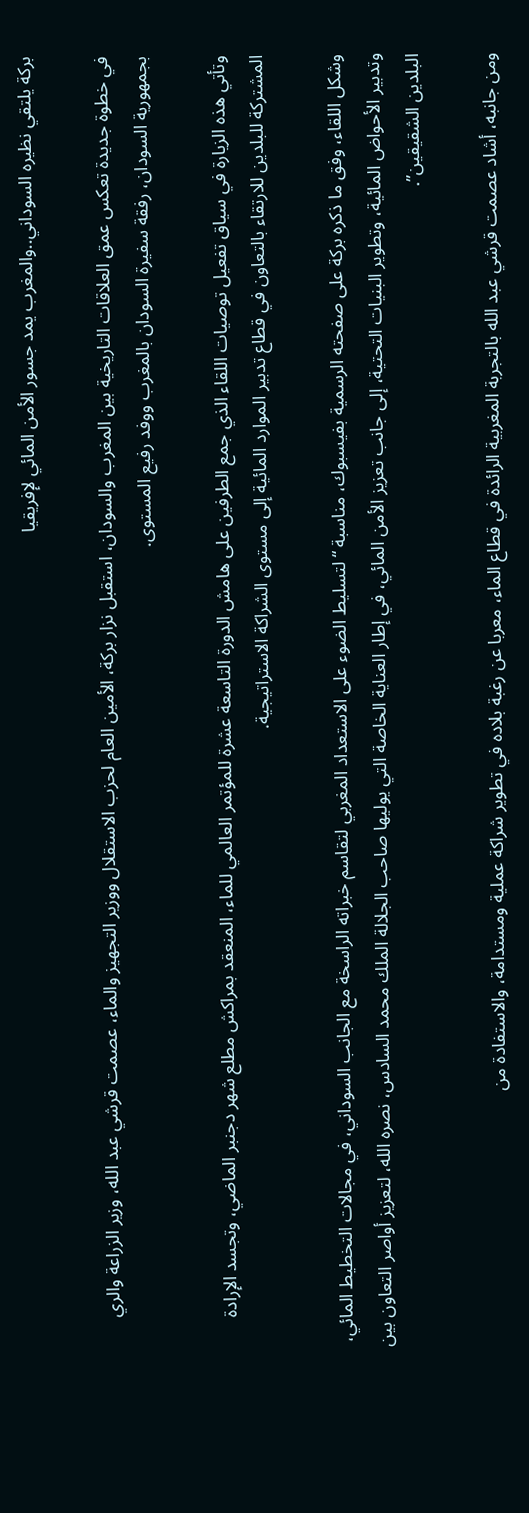بركة يلتقي نظيره السوداني..والمغرب يمد جسور الأمن المائي لإفريقيا

في خطوة جديدة تعكس عمق العلاقات التاريخية بين المغرب والسودان، استقبل نزار بركة، الأمين العام لحزب الاستقلال ووزير التجهيز والماء، عصمت قرشي عبد الله، وزير الزراعة والري بجمهورية السودان، رفقة سفيرة السودان بالمغرب ووفد رفيع المستوى.

وتأتي هذه الزيارة في سياق تفعيل توصيات اللقاء الذي جمع الطرفين على هامش الدورة التاسعة عشرة للمؤتمر العالمي للماء، المنعقد بمراكش مطلع شهر دجنبر الماضي، وتجسد الإرادة المشتركة للبلدين للارتقاء بالتعاون في قطاع تدبير الموارد المائية إلى مستوى الشراكة الاستراتيجية.

وشكل اللقاء، وفق ما ذكره بركة على صفحته الرسمية بفيسبوك، مناسبة “لتسليط الضوء على الاستعداد المغربي لتقاسم خبراته الراسخة مع الجانب السوداني، في مجالات التخطيط المائي، وتدبير الأحواض المائية، وتطوير البنيات التحتية، إلى جانب تعزيز الأمن المائي، في إطار العناية الخاصة التي يوليها صاحب الجلالة الملك محمد السادس، نصره الله، لتعزيز أواصر التعاون بين البلدين الشقيقين”.

ومن جانبه، أشاد عصمت قرشي عبد الله بالتجربة المغربية الرائدة في قطاع الماء، معربا عن رغبة بلاده في تطوير شراكة عملية ومستدامة، والاستفادة من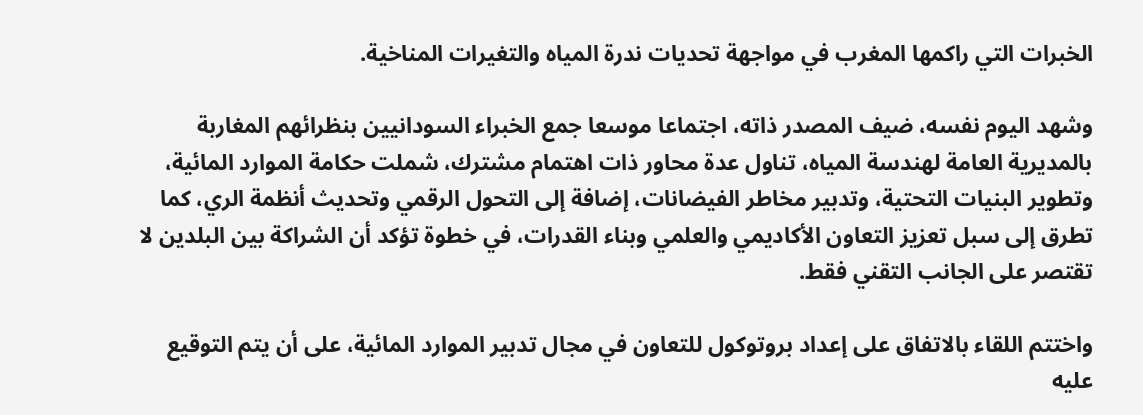الخبرات التي راكمها المغرب في مواجهة تحديات ندرة المياه والتغيرات المناخية.

وشهد اليوم نفسه، ضيف المصدر ذاته، اجتماعا موسعا جمع الخبراء السودانيين بنظرائهم المغاربة بالمديرية العامة لهندسة المياه، تناول عدة محاور ذات اهتمام مشترك، شملت حكامة الموارد المائية، وتطوير البنيات التحتية، وتدبير مخاطر الفيضانات، إضافة إلى التحول الرقمي وتحديث أنظمة الري، كما تطرق إلى سبل تعزيز التعاون الأكاديمي والعلمي وبناء القدرات، في خطوة تؤكد أن الشراكة بين البلدين لا تقتصر على الجانب التقني فقط.

واختتم اللقاء بالاتفاق على إعداد بروتوكول للتعاون في مجال تدبير الموارد المائية، على أن يتم التوقيع عليه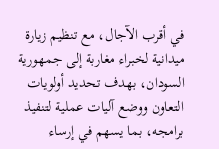في أقرب الآجال، مع تنظيم زيارة ميدانية لخبراء مغاربة إلى جمهورية السودان، بهدف تحديد أولويات التعاون ووضع آليات عملية لتنفيذ برامجه، بما يسهم في إرساء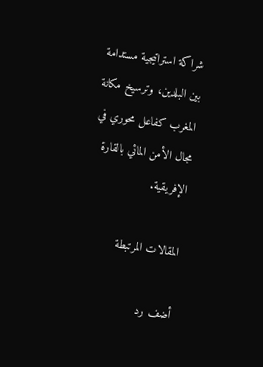شراكة استراتيجية مستدامة بين البلدين، وترسيخ مكانة المغرب كفاعل محوري في مجال الأمن المائي بالقارة الإفريقية.

المقالات المرتبطة

أضف رد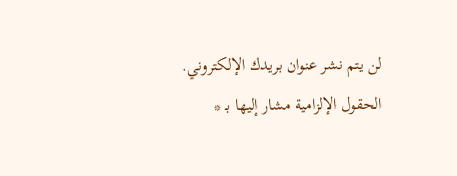لن يتم نشر عنوان بريدك الإلكتروني. الحقول الإلزامية مشار إليها بـ *